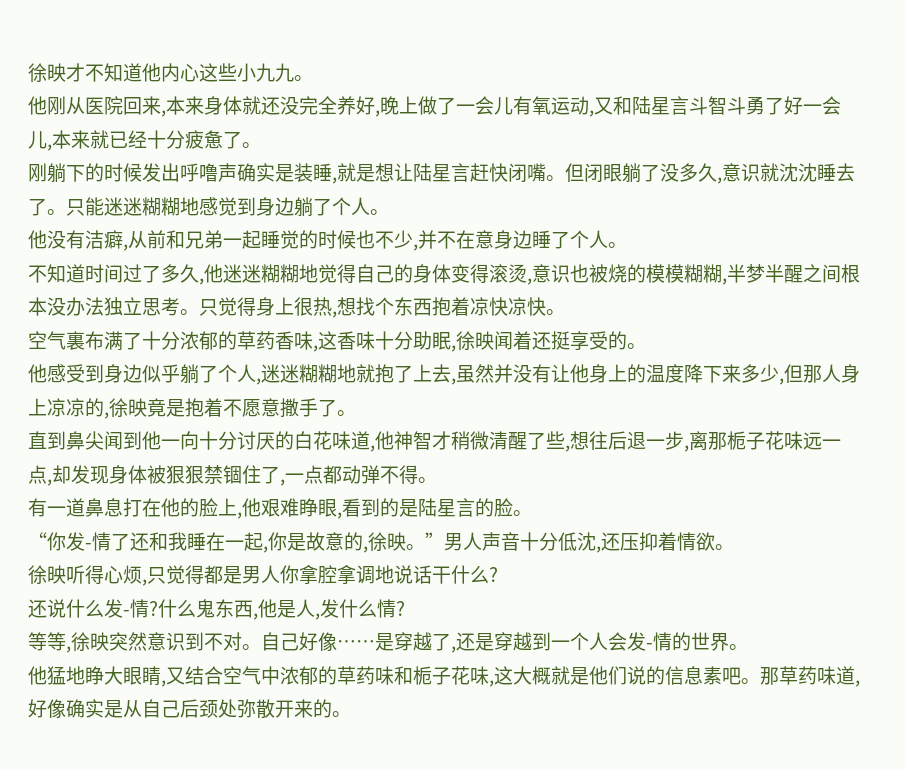徐映才不知道他内心这些小九九。
他刚从医院回来,本来身体就还没完全养好,晚上做了一会儿有氧运动,又和陆星言斗智斗勇了好一会儿,本来就已经十分疲惫了。
刚躺下的时候发出呼噜声确实是装睡,就是想让陆星言赶快闭嘴。但闭眼躺了没多久,意识就沈沈睡去了。只能迷迷糊糊地感觉到身边躺了个人。
他没有洁癖,从前和兄弟一起睡觉的时候也不少,并不在意身边睡了个人。
不知道时间过了多久,他迷迷糊糊地觉得自己的身体变得滚烫,意识也被烧的模模糊糊,半梦半醒之间根本没办法独立思考。只觉得身上很热,想找个东西抱着凉快凉快。
空气裏布满了十分浓郁的草药香味,这香味十分助眠,徐映闻着还挺享受的。
他感受到身边似乎躺了个人,迷迷糊糊地就抱了上去,虽然并没有让他身上的温度降下来多少,但那人身上凉凉的,徐映竟是抱着不愿意撒手了。
直到鼻尖闻到他一向十分讨厌的白花味道,他神智才稍微清醒了些,想往后退一步,离那栀子花味远一点,却发现身体被狠狠禁锢住了,一点都动弹不得。
有一道鼻息打在他的脸上,他艰难睁眼,看到的是陆星言的脸。
“你发-情了还和我睡在一起,你是故意的,徐映。”男人声音十分低沈,还压抑着情欲。
徐映听得心烦,只觉得都是男人你拿腔拿调地说话干什么?
还说什么发-情?什么鬼东西,他是人,发什么情?
等等,徐映突然意识到不对。自己好像……是穿越了,还是穿越到一个人会发-情的世界。
他猛地睁大眼睛,又结合空气中浓郁的草药味和栀子花味,这大概就是他们说的信息素吧。那草药味道,好像确实是从自己后颈处弥散开来的。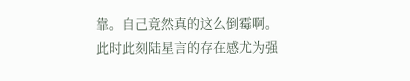靠。自己竟然真的这么倒霉啊。
此时此刻陆星言的存在感尤为强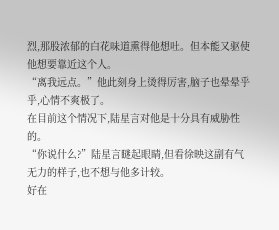烈,那股浓郁的白花味道熏得他想吐。但本能又驱使他想要靠近这个人。
“离我远点。”他此刻身上烫得厉害,脑子也晕晕乎乎,心情不爽极了。
在目前这个情况下,陆星言对他是十分具有威胁性的。
“你说什么?”陆星言瞇起眼睛,但看徐映这副有气无力的样子,也不想与他多计较。
好在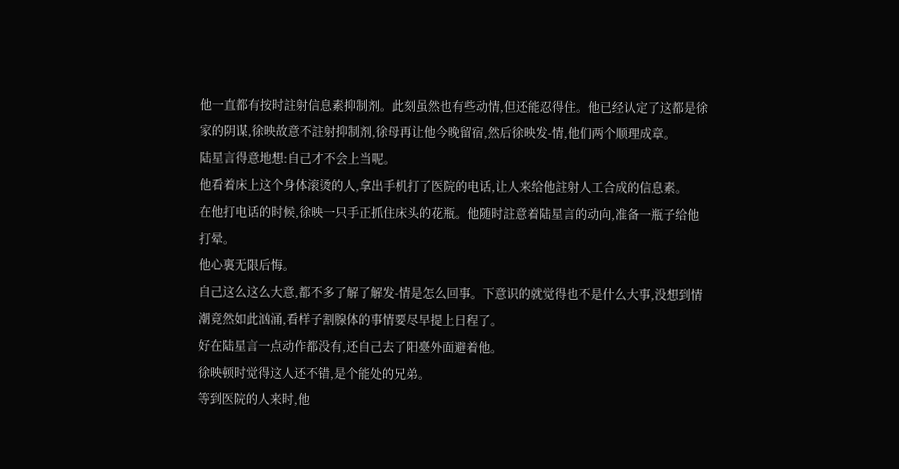他一直都有按时註射信息素抑制剂。此刻虽然也有些动情,但还能忍得住。他已经认定了这都是徐家的阴谋,徐映故意不註射抑制剂,徐母再让他今晚留宿,然后徐映发-情,他们两个顺理成章。
陆星言得意地想:自己才不会上当呢。
他看着床上这个身体滚烫的人,拿出手机打了医院的电话,让人来给他註射人工合成的信息素。
在他打电话的时候,徐映一只手正抓住床头的花瓶。他随时註意着陆星言的动向,准备一瓶子给他打晕。
他心裏无限后悔。
自己这么这么大意,都不多了解了解发-情是怎么回事。下意识的就觉得也不是什么大事,没想到情潮竟然如此汹涌,看样子割腺体的事情要尽早提上日程了。
好在陆星言一点动作都没有,还自己去了阳臺外面避着他。
徐映顿时觉得这人还不错,是个能处的兄弟。
等到医院的人来时,他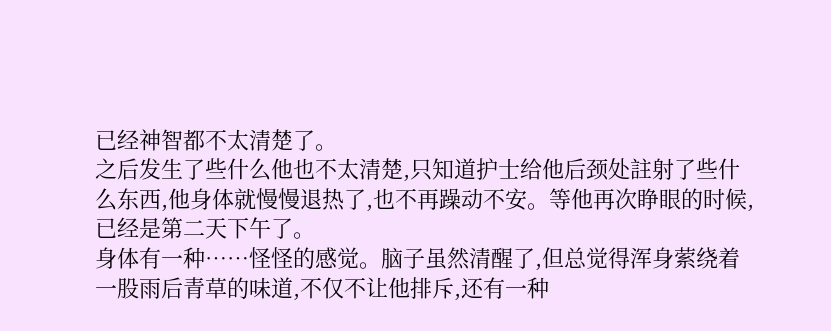已经神智都不太清楚了。
之后发生了些什么他也不太清楚,只知道护士给他后颈处註射了些什么东西,他身体就慢慢退热了,也不再躁动不安。等他再次睁眼的时候,已经是第二天下午了。
身体有一种……怪怪的感觉。脑子虽然清醒了,但总觉得浑身萦绕着一股雨后青草的味道,不仅不让他排斥,还有一种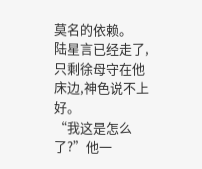莫名的依赖。
陆星言已经走了,只剩徐母守在他床边,神色说不上好。
“我这是怎么了?”他一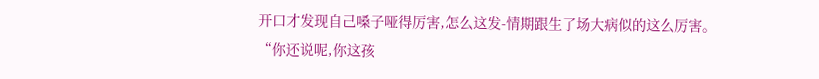开口才发现自己嗓子哑得厉害,怎么这发-情期跟生了场大病似的这么厉害。
“你还说呢,你这孩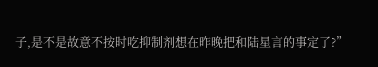子,是不是故意不按时吃抑制剂想在昨晚把和陆星言的事定了?”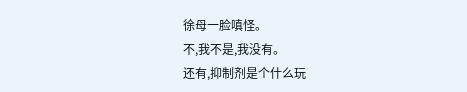徐母一脸嗔怪。
不,我不是,我没有。
还有,抑制剂是个什么玩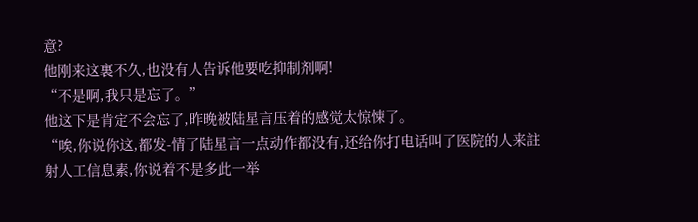意?
他刚来这裏不久,也没有人告诉他要吃抑制剂啊!
“不是啊,我只是忘了。”
他这下是肯定不会忘了,昨晚被陆星言压着的感觉太惊悚了。
“唉,你说你这,都发-情了陆星言一点动作都没有,还给你打电话叫了医院的人来註射人工信息素,你说着不是多此一举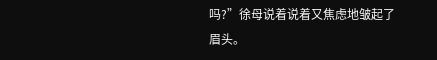吗?”徐母说着说着又焦虑地皱起了眉头。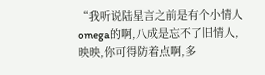“我听说陆星言之前是有个小情人omega的啊,八成是忘不了旧情人,映映,你可得防着点啊,多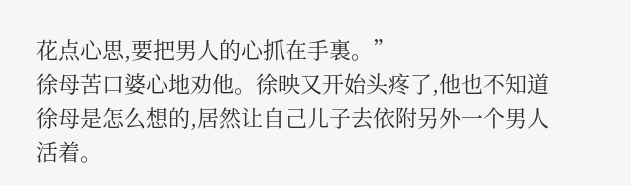花点心思,要把男人的心抓在手裏。”
徐母苦口婆心地劝他。徐映又开始头疼了,他也不知道徐母是怎么想的,居然让自己儿子去依附另外一个男人活着。